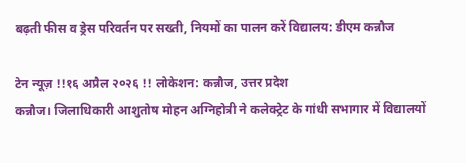बढ़ती फीस व ड्रेस परिवर्तन पर सख्ती, नियमों का पालन करें विद्यालय: डीएम कन्नौज

टेन न्यूज़ !!१६ अप्रैल २०२६ !! लोकेशन: कन्नौज, उत्तर प्रदेश
कन्नौज। जिलाधिकारी आशुतोष मोहन अग्निहोत्री ने कलेक्ट्रेट के गांधी सभागार में विद्यालयों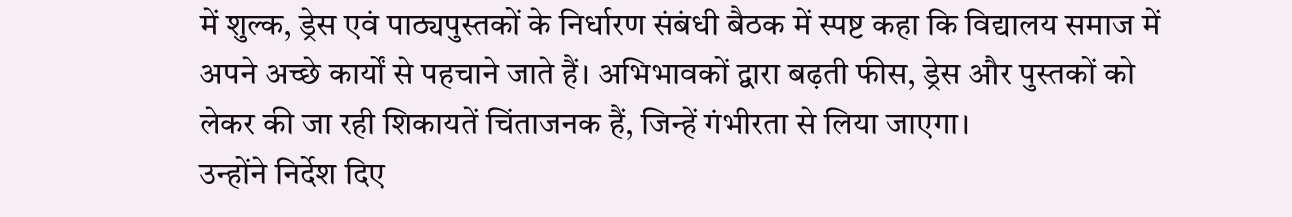में शुल्क, ड्रेस एवं पाठ्यपुस्तकों के निर्धारण संबंधी बैठक में स्पष्ट कहा कि विद्यालय समाज में अपने अच्छे कार्यों से पहचाने जाते हैं। अभिभावकों द्वारा बढ़ती फीस, ड्रेस और पुस्तकों को लेकर की जा रही शिकायतें चिंताजनक हैं, जिन्हें गंभीरता से लिया जाएगा।
उन्होंने निर्देश दिए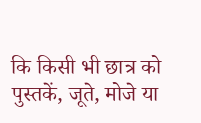कि किसी भी छात्र को पुस्तकें, जूते, मोजे या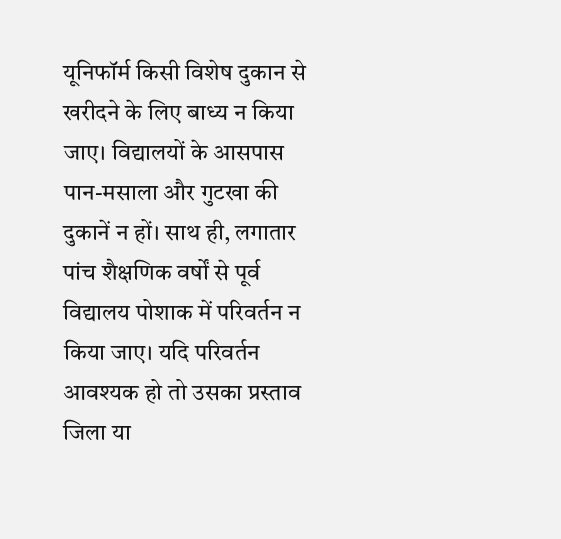यूनिफॉर्म किसी विशेष दुकान से खरीदने के लिए बाध्य न किया जाए। विद्यालयों के आसपास पान-मसाला और गुटखा की दुकानें न हों। साथ ही, लगातार पांच शैक्षणिक वर्षों से पूर्व विद्यालय पोशाक में परिवर्तन न किया जाए। यदि परिवर्तन आवश्यक हो तो उसका प्रस्ताव जिला या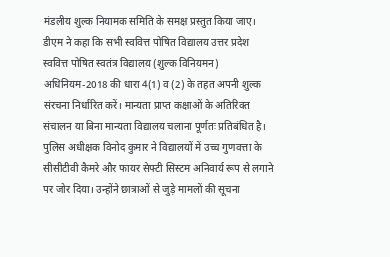मंडलीय शुल्क नियामक समिति के समक्ष प्रस्तुत किया जाए।
डीएम ने कहा कि सभी स्ववित्त पोषित विद्यालय उत्तर प्रदेश स्ववित्त पोषित स्वतंत्र विद्यालय (शुल्क विनियमन) अधिनियम-2018 की धारा 4(1) व (2) के तहत अपनी शुल्क संरचना निर्धारित करें। मान्यता प्राप्त कक्षाओं के अतिरिक्त संचालन या बिना मान्यता विद्यालय चलाना पूर्णतः प्रतिबंधित है।
पुलिस अधीक्षक विनोद कुमार ने विद्यालयों में उच्च गुणवत्ता के सीसीटीवी कैमरे और फायर सेफ्टी सिस्टम अनिवार्य रूप से लगाने पर जोर दिया। उन्होंने छात्राओं से जुड़े मामलों की सूचना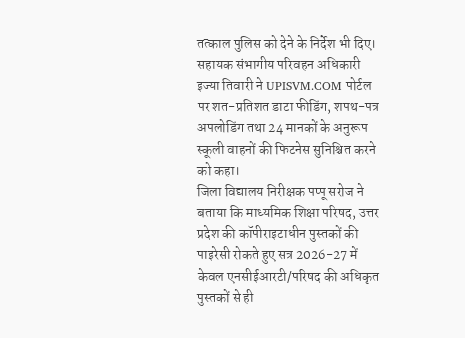तत्काल पुलिस को देने के निर्देश भी दिए।
सहायक संभागीय परिवहन अधिकारी इज्या तिवारी ने UPISVM.COM पोर्टल पर शत-प्रतिशत डाटा फीडिंग, शपथ-पत्र अपलोडिंग तथा 24 मानकों के अनुरूप स्कूली वाहनों की फिटनेस सुनिश्चित करने को कहा।
जिला विद्यालय निरीक्षक पप्पू सरोज ने बताया कि माध्यमिक शिक्षा परिषद, उत्तर प्रदेश की कॉपीराइटाधीन पुस्तकों की पाइरेसी रोकते हुए सत्र 2026-27 में केवल एनसीईआरटी/परिषद की अधिकृत पुस्तकों से ही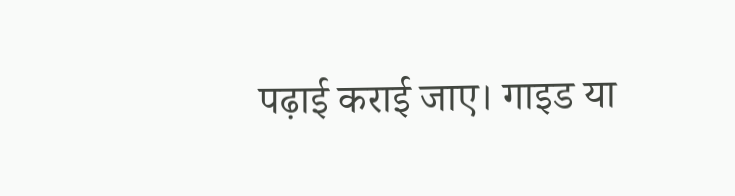पढ़ाई कराई जाए। गाइड या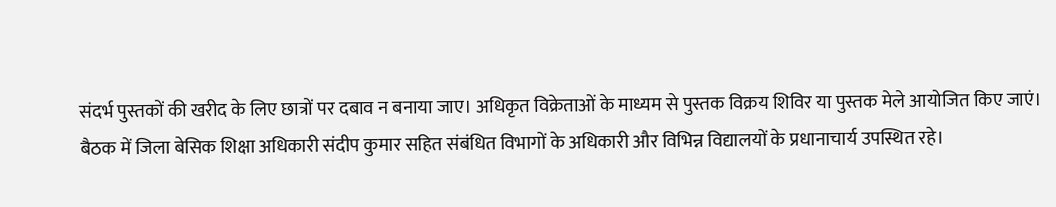संदर्भ पुस्तकों की खरीद के लिए छात्रों पर दबाव न बनाया जाए। अधिकृत विक्रेताओं के माध्यम से पुस्तक विक्रय शिविर या पुस्तक मेले आयोजित किए जाएं।
बैठक में जिला बेसिक शिक्षा अधिकारी संदीप कुमार सहित संबंधित विभागों के अधिकारी और विभिन्न विद्यालयों के प्रधानाचार्य उपस्थित रहे।